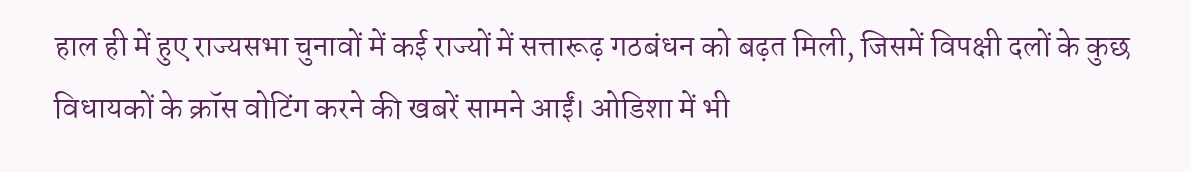हाल ही में हुए राज्यसभा चुनावों में कई राज्यों में सत्तारूढ़ गठबंधन को बढ़त मिली, जिसमें विपक्षी दलों के कुछ विधायकों के क्रॉस वोटिंग करने की खबरें सामने आईं। ओडिशा में भी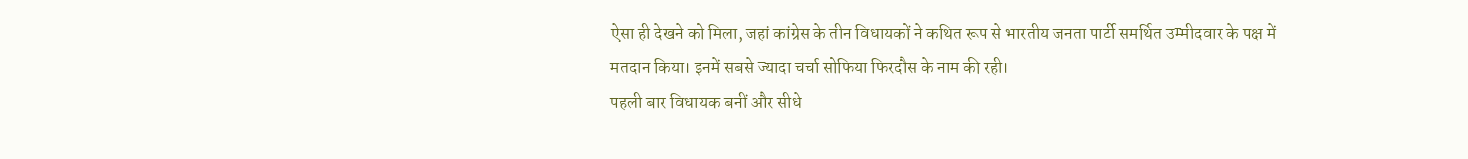ऐसा ही देखने को मिला, जहां कांग्रेस के तीन विधायकों ने कथित रूप से भारतीय जनता पार्टी समर्थित उम्मीदवार के पक्ष में मतदान किया। इनमें सबसे ज्यादा चर्चा सोफिया फिरदौस के नाम की रही।
पहली बार विधायक बनीं और सीधे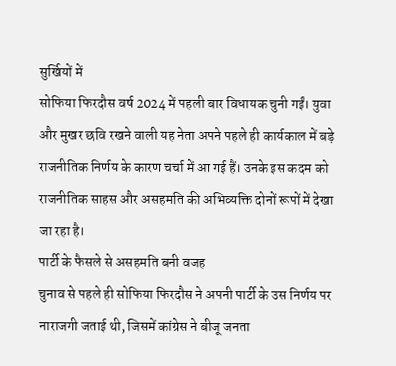सुर्खियों में
सोफिया फिरदौस वर्ष 2024 में पहली बार विधायक चुनी गईं। युवा और मुखर छवि रखने वाली यह नेता अपने पहले ही कार्यकाल में बड़े राजनीतिक निर्णय के कारण चर्चा में आ गई हैं। उनके इस कदम को राजनीतिक साहस और असहमति की अभिव्यक्ति दोनों रूपों में देखा जा रहा है।
पार्टी के फैसले से असहमति बनी वजह
चुनाव से पहले ही सोफिया फिरदौस ने अपनी पार्टी के उस निर्णय पर नाराजगी जताई थी, जिसमें कांग्रेस ने बीजू जनता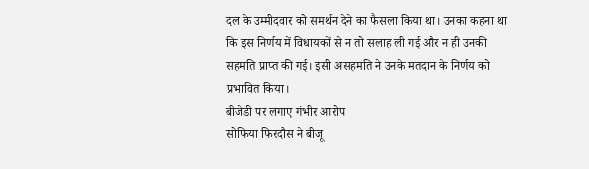दल के उम्मीदवार को समर्थन देने का फैसला किया था। उनका कहना था कि इस निर्णय में विधायकों से न तो सलाह ली गई और न ही उनकी सहमति प्राप्त की गई। इसी असहमति ने उनके मतदान के निर्णय को प्रभावित किया।
बीजेडी पर लगाए गंभीर आरोप
सोफिया फिरदौस ने बीजू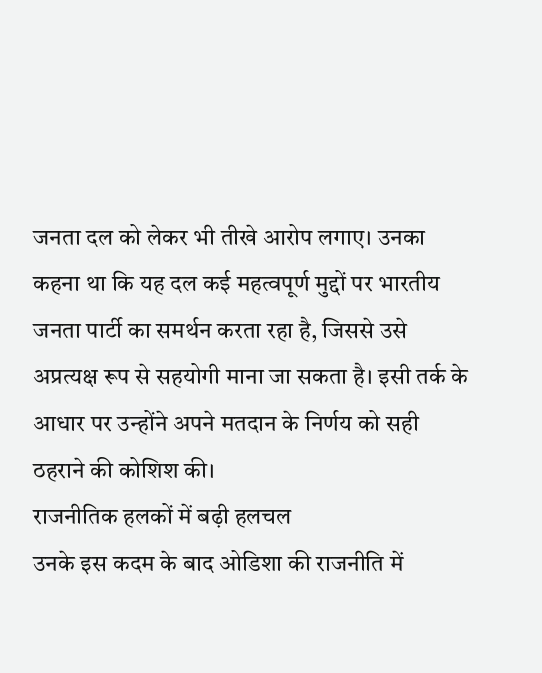जनता दल को लेकर भी तीखे आरोप लगाए। उनका कहना था कि यह दल कई महत्वपूर्ण मुद्दों पर भारतीय जनता पार्टी का समर्थन करता रहा है, जिससे उसे अप्रत्यक्ष रूप से सहयोगी माना जा सकता है। इसी तर्क के आधार पर उन्होंने अपने मतदान के निर्णय को सही ठहराने की कोशिश की।
राजनीतिक हलकों में बढ़ी हलचल
उनके इस कदम के बाद ओडिशा की राजनीति में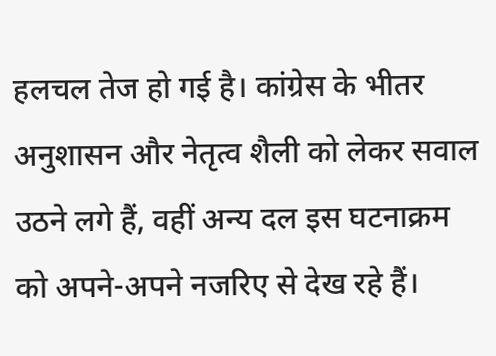हलचल तेज हो गई है। कांग्रेस के भीतर अनुशासन और नेतृत्व शैली को लेकर सवाल उठने लगे हैं, वहीं अन्य दल इस घटनाक्रम को अपने-अपने नजरिए से देख रहे हैं।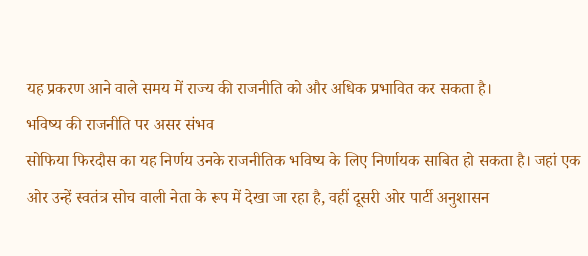यह प्रकरण आने वाले समय में राज्य की राजनीति को और अधिक प्रभावित कर सकता है।
भविष्य की राजनीति पर असर संभव
सोफिया फिरदौस का यह निर्णय उनके राजनीतिक भविष्य के लिए निर्णायक साबित हो सकता है। जहां एक ओर उन्हें स्वतंत्र सोच वाली नेता के रूप में देखा जा रहा है, वहीं दूसरी ओर पार्टी अनुशासन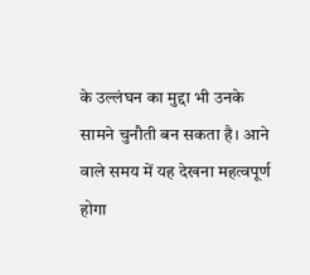के उल्लंघन का मुद्दा भी उनके सामने चुनौती बन सकता है। आने वाले समय में यह देखना महत्वपूर्ण होगा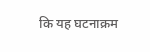कि यह घटनाक्रम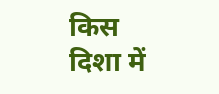किस दिशा में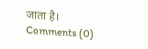जाता है।
Comments (0)